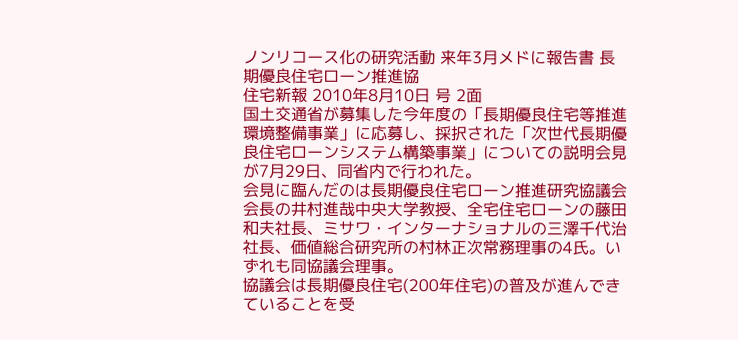ノンリコース化の研究活動 来年3月メドに報告書 長期優良住宅ローン推進協
住宅新報 2010年8月10日 号 2面
国土交通省が募集した今年度の「長期優良住宅等推進環境整備事業」に応募し、採択された「次世代長期優良住宅ローンシステム構築事業」についての説明会見が7月29日、同省内で行われた。
会見に臨んだのは長期優良住宅ローン推進研究協議会会長の井村進哉中央大学教授、全宅住宅ローンの藤田和夫社長、ミサワ・インターナショナルの三澤千代治社長、価値総合研究所の村林正次常務理事の4氏。いずれも同協議会理事。
協議会は長期優良住宅(200年住宅)の普及が進んできていることを受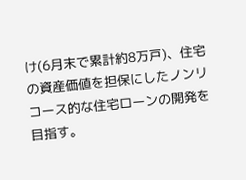け(6月末で累計約8万戸)、住宅の資産価値を担保にしたノンリコース的な住宅ローンの開発を目指す。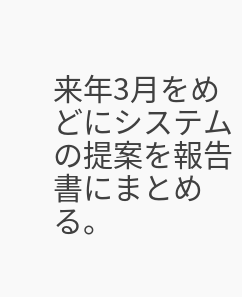来年3月をめどにシステムの提案を報告書にまとめる。